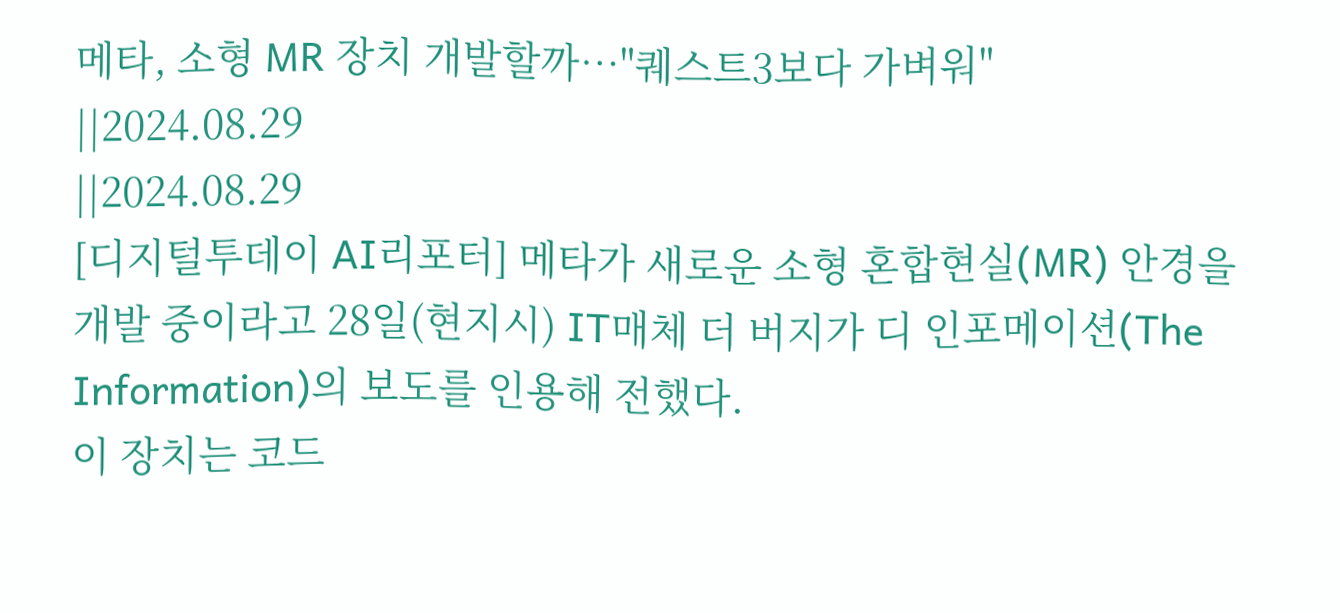메타, 소형 MR 장치 개발할까…"퀘스트3보다 가벼워"
||2024.08.29
||2024.08.29
[디지털투데이 AI리포터] 메타가 새로운 소형 혼합현실(MR) 안경을 개발 중이라고 28일(현지시) IT매체 더 버지가 디 인포메이션(The Information)의 보도를 인용해 전했다.
이 장치는 코드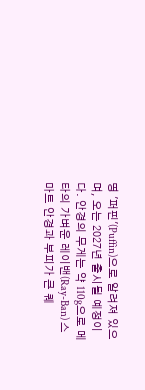명 '퍼핀'(Puffin)으로 알려져 있으며, 오는 2027년 출시될 예정이다. 안경의 무게는 약 110g으로 메타의 가벼운 레이밴(Ray-Ban) 스마트 안경과 부피가 큰 퀘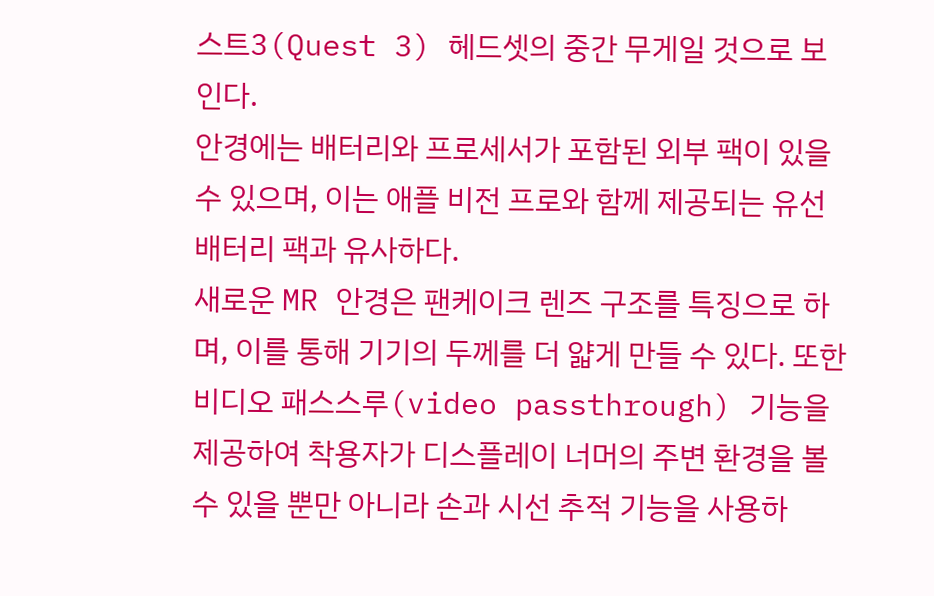스트3(Quest 3) 헤드셋의 중간 무게일 것으로 보인다.
안경에는 배터리와 프로세서가 포함된 외부 팩이 있을 수 있으며, 이는 애플 비전 프로와 함께 제공되는 유선 배터리 팩과 유사하다.
새로운 MR 안경은 팬케이크 렌즈 구조를 특징으로 하며, 이를 통해 기기의 두께를 더 얇게 만들 수 있다. 또한 비디오 패스스루(video passthrough) 기능을 제공하여 착용자가 디스플레이 너머의 주변 환경을 볼 수 있을 뿐만 아니라 손과 시선 추적 기능을 사용하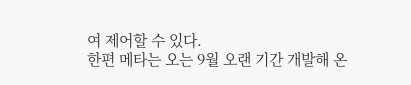여 제어할 수 있다.
한편 메타는 오는 9월 오랜 기간 개발해 온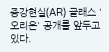증강현실(AR) 글래스 '오리온' 공개를 앞두고 있다.